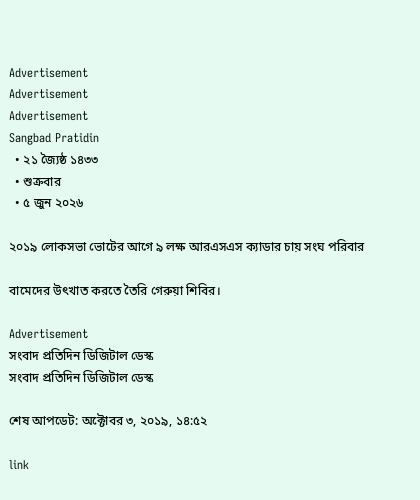Advertisement
Advertisement
Advertisement
Sangbad Pratidin
  • ২১ জ্যৈষ্ঠ ১৪৩৩
  • শুক্রবার
  • ৫ জুন ২০২৬

২০১৯ লোকসভা ভোটের আগে ৯ লক্ষ আরএসএস ক্যাডার চায় সংঘ পরিবার

বামেদের উৎখাত করতে তৈরি গেরুয়া শিবির।

Advertisement
সংবাদ প্রতিদিন ডিজিটাল ডেস্ক
সংবাদ প্রতিদিন ডিজিটাল ডেস্ক

শেষ আপডেট: অক্টোবর ৩, ২০১৯, ১৪:৫২

link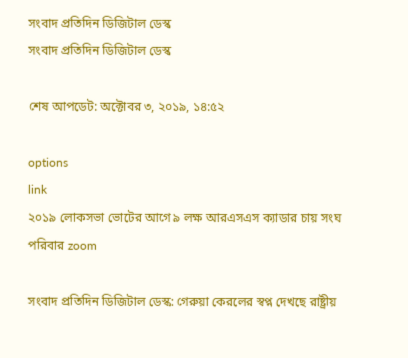সংবাদ প্রতিদিন ডিজিটাল ডেস্ক
সংবাদ প্রতিদিন ডিজিটাল ডেস্ক

শেষ আপডেট: অক্টোবর ৩, ২০১৯, ১৪:৫২

options
link
২০১৯ লোকসভা ভোটের আগে ৯ লক্ষ আরএসএস ক্যাডার চায় সংঘ পরিবার zoom

সংবাদ প্রতিদিন ডিজিটাল ডেস্ক: গেরুয়া কেরলের স্বপ্ন দেখছে রাষ্ট্রীয়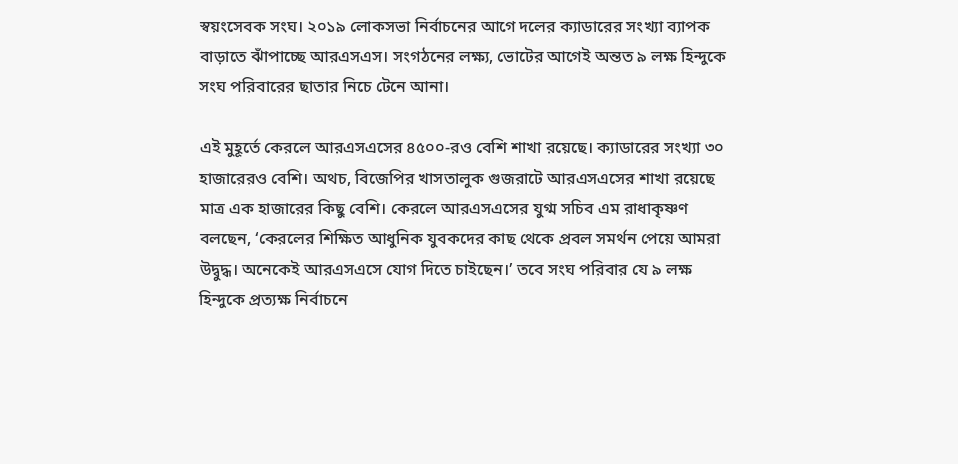স্বয়ংসেবক সংঘ। ২০১৯ লোকসভা নির্বাচনের আগে দলের ক্যাডারের সংখ্যা ব্যাপক বাড়াতে ঝাঁপাচ্ছে আরএসএস। সংগঠনের লক্ষ্য, ভোটের আগেই অন্তত ৯ লক্ষ হিন্দুকে সংঘ পরিবারের ছাতার নিচে টেনে আনা।

এই মুহূর্তে কেরলে আরএসএসের ৪৫০০-রও বেশি শাখা রয়েছে। ক্যাডারের সংখ্যা ৩০ হাজারেরও বেশি। অথচ, বিজেপির খাসতালুক গুজরাটে আরএসএসের শাখা রয়েছে মাত্র এক হাজারের কিছু বেশি। কেরলে আরএসএসের যুগ্ম সচিব এম রাধাকৃষ্ণণ বলছেন, ‘কেরলের শিক্ষিত আধুনিক যুবকদের কাছ থেকে প্রবল সমর্থন পেয়ে আমরা উদ্বুদ্ধ। অনেকেই আরএসএসে যোগ দিতে চাইছেন।’ তবে সংঘ পরিবার যে ৯ লক্ষ হিন্দুকে প্রত্যক্ষ নির্বাচনে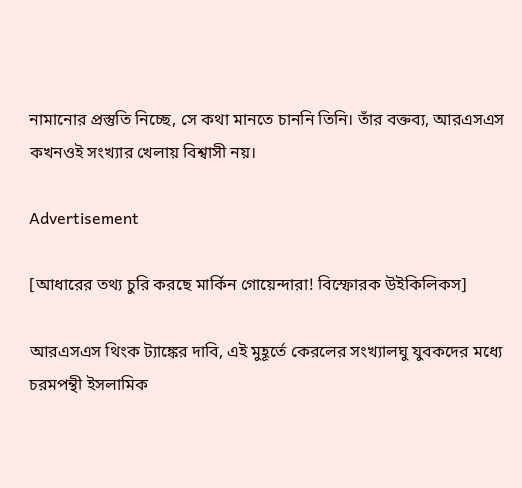নামানোর প্রস্তুতি নিচ্ছে, সে কথা মানতে চাননি তিনি। তাঁর বক্তব্য, আরএসএস কখনওই সংখ্যার খেলায় বিশ্বাসী নয়।

Advertisement

[আধারের তথ্য চুরি করছে মার্কিন গোয়েন্দারা! বিস্ফোরক উইকিলিকস]

আরএসএস থিংক ট্যাঙ্কের দাবি, এই মুহূর্তে কেরলের সংখ্যালঘু যুবকদের মধ্যে চরমপন্থী ইসলামিক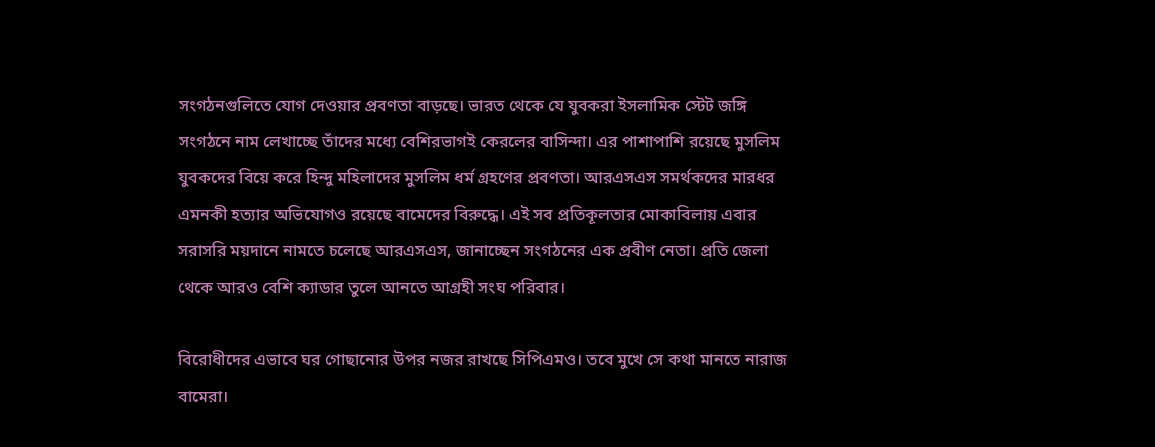সংগঠনগুলিতে যোগ দেওয়ার প্রবণতা বাড়ছে। ভারত থেকে যে যুবকরা ইসলামিক স্টেট জঙ্গি সংগঠনে নাম লেখাচ্ছে তাঁদের মধ্যে বেশিরভাগই কেরলের বাসিন্দা। এর পাশাপাশি রয়েছে মুসলিম যুবকদের বিয়ে করে হিন্দু মহিলাদের মুসলিম ধর্ম গ্রহণের প্রবণতা। আরএসএস সমর্থকদের মারধর এমনকী হত্যার অভিযোগও রয়েছে বামেদের বিরুদ্ধে। এই সব প্রতিকূলতার মোকাবিলায় এবার সরাসরি ময়দানে নামতে চলেছে আরএসএস, জানাচ্ছেন সংগঠনের এক প্রবীণ নেতা। প্রতি জেলা থেকে আরও বেশি ক্যাডার তুলে আনতে আগ্রহী সংঘ পরিবার।

বিরোধীদের এভাবে ঘর গোছানোর উপর নজর রাখছে সিপিএমও। তবে মুখে সে কথা মানতে নারাজ বামেরা।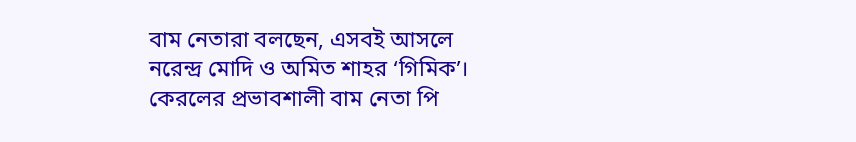বাম নেতারা বলছেন, এসবই আসলে নরেন্দ্র মোদি ও অমিত শাহর ‘গিমিক’। কেরলের প্রভাবশালী বাম নেতা পি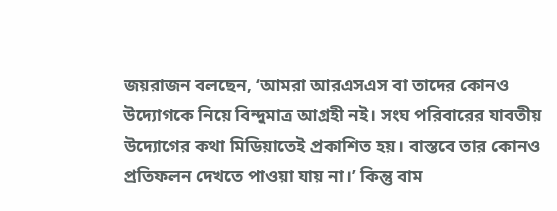জয়রাজন বলছেন, ‘আমরা আরএসএস বা তাদের কোনও উদ্যোগকে নিয়ে বিন্দুমাত্র আগ্রহী নই। সংঘ পরিবারের যাবতীয় উদ্যোগের কথা মিডিয়াতেই প্রকাশিত হয়। বাস্তবে তার কোনও প্রতিফলন দেখতে পাওয়া যায় না।’ কিন্তু বাম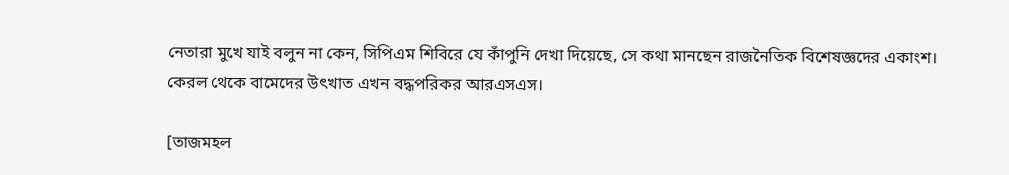নেতারা মুখে যাই বলুন না কেন, সিপিএম শিবিরে যে কাঁপুনি দেখা দিয়েছে, সে কথা মানছেন রাজনৈতিক বিশেষজ্ঞদের একাংশ। কেরল থেকে বামেদের উৎখাত এখন বদ্ধপরিকর আরএসএস।

[তাজমহল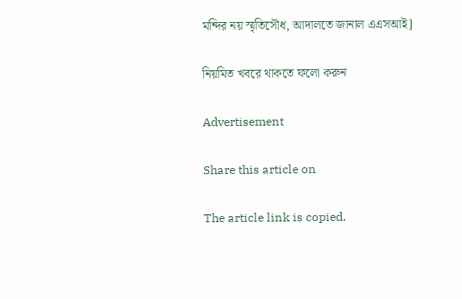মন্দির নয় স্মৃতিসৌধ, আদালতে জানাল এএসআই]

নিয়মিত খবরে থাকতে ফলো করুন

Advertisement

Share this article on

The article link is copied.